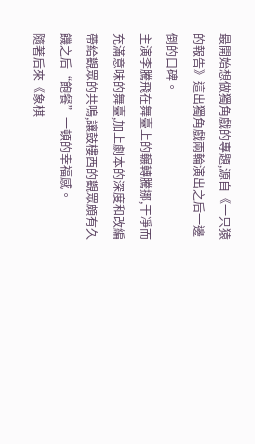最開始想做獨角戲的專題,源自《一只猿的報告》這出獨角戲兩輪演出之后一邊倒的口碑。
主演李騰飛在舞臺上的輾轉騰挪,干凈而充滿意味的舞臺,加上劇本的深度和改編帶給觀眾的共鳴,讓鼓樓西的觀眾頗有久饑之后“飽餐”一頓的幸福感。
隨著后來《象棋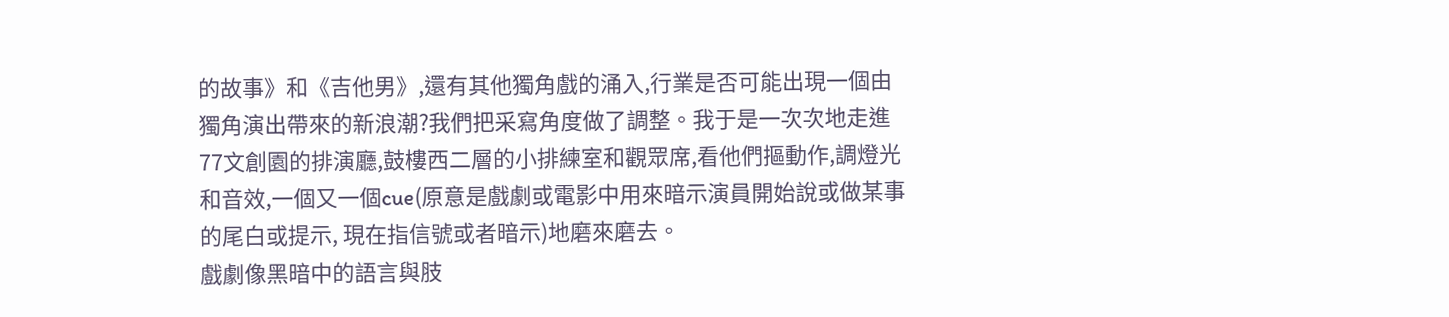的故事》和《吉他男》,還有其他獨角戲的涌入,行業是否可能出現一個由獨角演出帶來的新浪潮?我們把采寫角度做了調整。我于是一次次地走進77文創園的排演廳,鼓樓西二層的小排練室和觀眾席,看他們摳動作,調燈光和音效,一個又一個cue(原意是戲劇或電影中用來暗示演員開始說或做某事的尾白或提示, 現在指信號或者暗示)地磨來磨去。
戲劇像黑暗中的語言與肢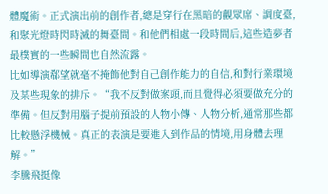體魔術。正式演出前的創作者,總是穿行在黑暗的觀眾席、調度臺,和聚光燈時閃時滅的舞臺間。和他們相處一段時間后,這些造夢者最樸實的一些瞬間也自然流露。
比如導演郗望就毫不掩飾他對自己創作能力的自信,和對行業環境及某些現象的排斥。“我不反對做案頭,而且覺得必須要做充分的準備。但反對用腦子提前預設的人物小傳、人物分析,通常那些都比較懸浮機械。真正的表演是要進入到作品的情境,用身體去理解。”
李騰飛挺像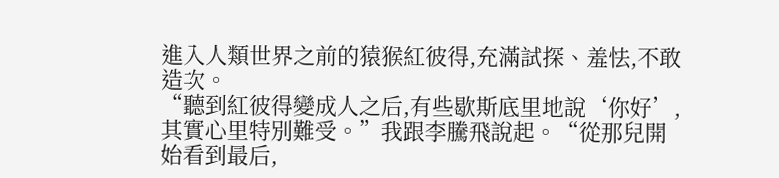進入人類世界之前的猿猴紅彼得,充滿試探、羞怯,不敢造次。
“聽到紅彼得變成人之后,有些歇斯底里地說‘你好’,其實心里特別難受。”我跟李騰飛說起。“從那兒開始看到最后,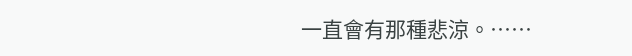一直會有那種悲涼。……